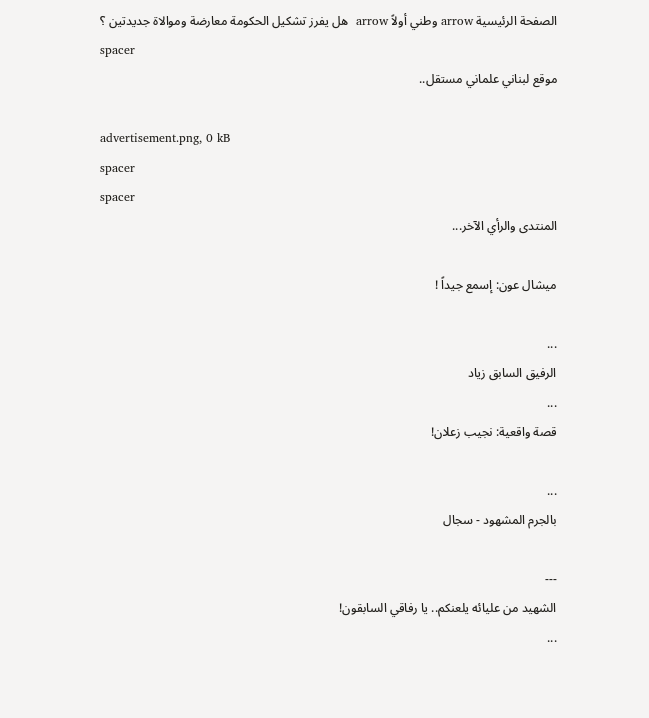الصفحة الرئيسية arrow وطني أولاً arrow  هل يفرز تشكيل الحكومة معارضة وموالاة جديدتين ؟
spacer
موقع لبناني علماني مستقل..

advertisement.png, 0 kB
spacer
spacer
المنتدى والرأي الآخر...

ميشال عون: إسمع جيداً !

...
الرفيق السابق زياد
...
قصة واقعية: نجيب زعلان!

...
بالجرم المشهود - سجال

---
الشهيد من عليائه يلعنكم.. يا رفاقي السابقون!
...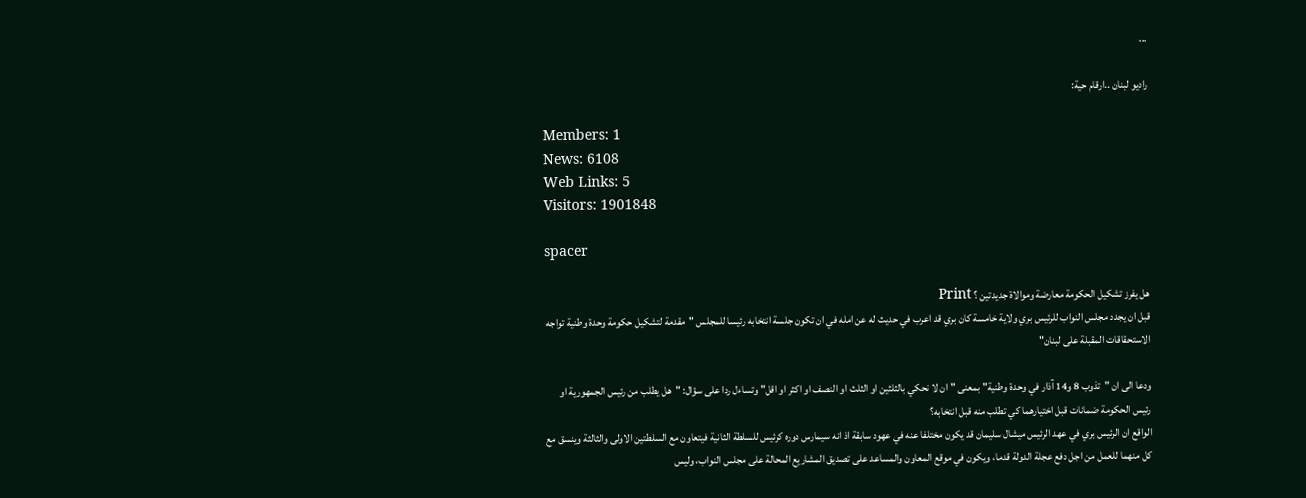...

راديو لبنان ..ارقام حية:

Members: 1
News: 6108
Web Links: 5
Visitors: 1901848

spacer

هل يفرز تشكيل الحكومة معارضة وموالاة جديدتين ؟ Print
قبل ان يجدد مجلس النواب للرئيس بري ولاية خامسة كان بري قد اعرب في حديث له عن امله في ان تكون جلسة انتخابه رئيسا للمجلس "مقدمة لتشكيل حكومة وحدة وطنية تواجه الاستحقاقات المقبلة على لبنان"

ودعا الى ان "تذوب 8 و14 آذار في وحدة وطنية" بمعنى "ان لا نحكي بالثلثين او الثلث او النصف او اكثر او اقل" وتساءل ردا على سؤال: "هل يطلب من رئيس الجمهورية او رئيس الحكومة ضمانات قبل اختيارهما كي تطلب منه قبل انتخابه؟
الواقع ان الرئيس بري في عهد الرئيس ميشال سليمان قد يكون مختلفا عنه في عهود سابقة اذ انه سيمارس دوره كرئيس للسلطة الثانية فيتعاون مع السلطتين الاولى والثالثة وينسق مع كل منهما للعمل من اجل دفع عجلة الدولة قدما، ويكون في موقع المعاون والمساعد على تصديق المشاريع المحالة على مجلس النواب، وليس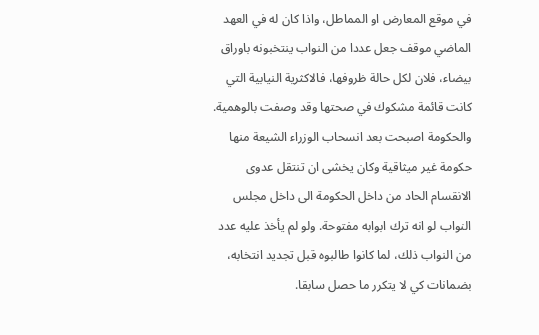في موقع المعارض او المماطل، واذا كان له في العهد الماضي موقف جعل عددا من النواب ينتخبونه باوراق بيضاء، فلان لكل حالة ظروفها، فالاكثرية النيابية التي كانت قائمة مشكوك في صحتها وقد وصفت بالوهمية. والحكومة اصبحت بعد انسحاب الوزراء الشيعة منها حكومة غير ميثاقية وكان يخشى ان تنتقل عدوى الانقسام الحاد من داخل الحكومة الى داخل مجلس النواب لو انه ترك ابوابه مفتوحة. ولو لم يأخذ عليه عدد من النواب ذلك، لما كانوا طالبوه قبل تجديد انتخابه، بضمانات كي لا يتكرر ما حصل سابقا.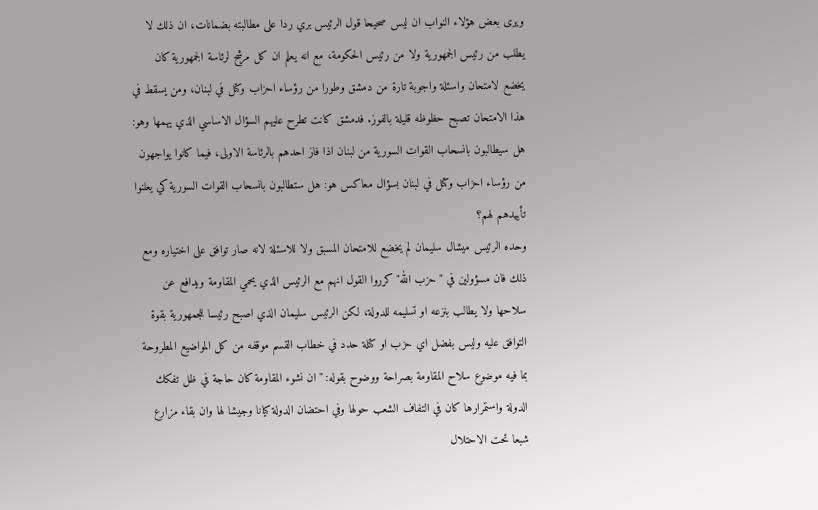ويرى بعض هؤلاء النواب ان ليس صحيحا قول الرئيس بري ردا على مطالبته بضمانات، ان ذلك لا يطلب من رئيس الجمهورية ولا من رئيس الحكومة، مع انه يعلم ان كل مرشح لرئاسة الجمهورية كان يخضع لامتحان واسئلة واجوبة تارة من دمشق وطورا من رؤساء احزاب وكتل في لبنان، ومن يسقط في هذا الامتحان تصبح حظوظه قليلة بالفوز. فدمشق كانت تطرح عليهم السؤال الاساسي الذي يهمها وهو: هل سيطالبون بانسحاب القوات السورية من لبنان اذا فاز احدهم بالرئاسة الاولى، فيما كانوا يواجهون من رؤساء احزاب وكتل في لبنان بسؤال معاكس هو: هل ستطالبون بانسحاب القوات السورية كي يعلنوا تأييدهم لهم؟
وحده الرئيس ميشال سليمان لم يخضع للامتحان المسبق ولا للاسئلة لانه صار توافق على اختياره ومع ذلك فان مسؤولين في "حزب الله" كرروا القول انهم مع الرئيس الذي يحمي المقاومة ويدافع عن سلاحها ولا يطالب بنزعه او تسليمه للدولة، لكن الرئيس سليمان الذي اصبح رئيسا للجمهورية بقوة التوافق عليه وليس بفضل اي حزب او كتلة حدد في خطاب القسم موقفه من كل المواضيع المطروحة بما فيه موضوع سلاح المقاومة بصراحة ووضوح بقوله: "ان نشوء المقاومة كان حاجة في ظل تفكك الدولة واستمرارها كان في التفاف الشعب حولها وفي احتضان الدولة كيانا وجيشا لها وان بقاء مزارع شبعا تحت الاحتلال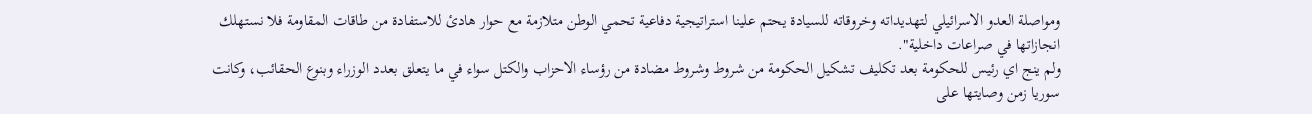ومواصلة العدو الاسرائيلي لتهديداته وخروقاته للسيادة يحتم علينا استراتيجية دفاعية تحمي الوطن متلازمة مع حوار هادئ للاستفادة من طاقات المقاومة فلا نستهلك انجازاتها في صراعات داخلية".
ولم ينج اي رئيس للحكومة بعد تكليف تشكيل الحكومة من شروط وشروط مضادة من رؤساء الاحزاب والكتل سواء في ما يتعلق بعدد الوزراء وبنوع الحقائب، وكانت سوريا زمن وصايتها على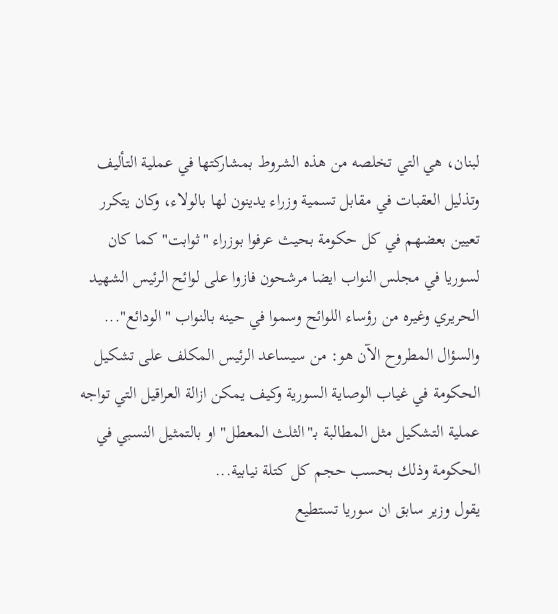لبنان، هي التي تخلصه من هذه الشروط بمشاركتها في عملية التأليف وتذليل العقبات في مقابل تسمية وزراء يدينون لها بالولاء، وكان يتكرر تعيين بعضهم في كل حكومة بحيث عرفوا بوزراء "ثوابت" كما كان لسوريا في مجلس النواب ايضا مرشحون فازوا على لوائح الرئيس الشهيد الحريري وغيره من رؤساء اللوائح وسموا في حينه بالنواب "الودائع"...
والسؤال المطروح الآن هو: من سيساعد الرئيس المكلف على تشكيل الحكومة في غياب الوصاية السورية وكيف يمكن ازالة العراقيل التي تواجه عملية التشكيل مثل المطالبة بـ"الثلث المعطل" او بالتمثيل النسبي في الحكومة وذلك بحسب حجم كل كتلة نيابية...
يقول وزير سابق ان سوريا تستطيع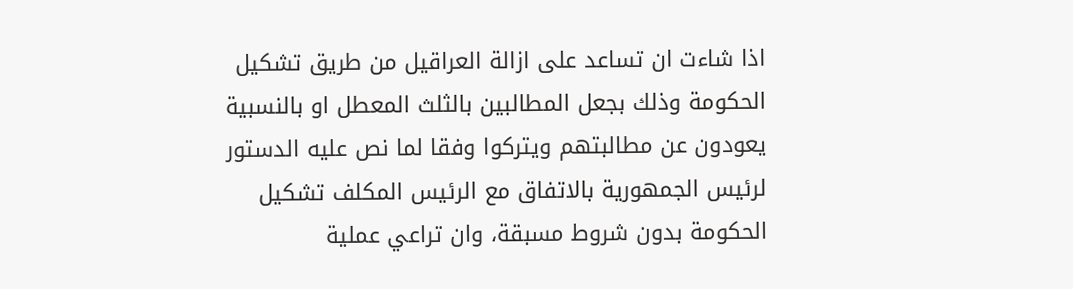اذا شاءت ان تساعد على ازالة العراقيل من طريق تشكيل الحكومة وذلك بجعل المطالبين بالثلث المعطل او بالنسبية يعودون عن مطالبتهم ويتركوا وفقا لما نص عليه الدستور لرئيس الجمهورية بالاتفاق مع الرئيس المكلف تشكيل الحكومة بدون شروط مسبقة، وان تراعي عملية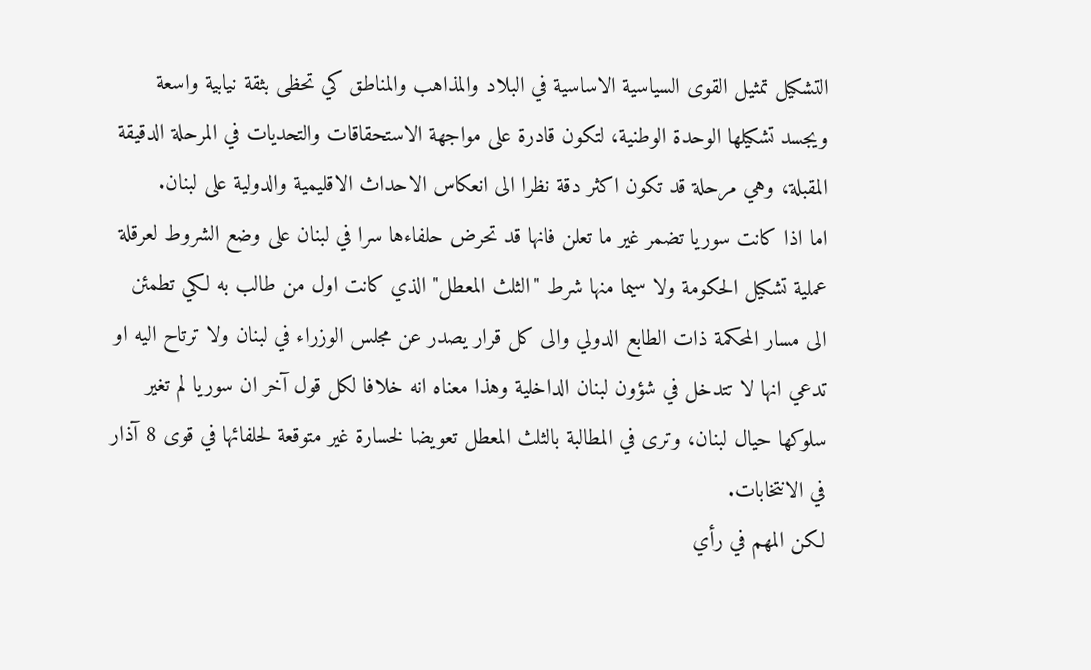التشكيل تمثيل القوى السياسية الاساسية في البلاد والمذاهب والمناطق كي تحظى بثقة نيابية واسعة ويجسد تشكيلها الوحدة الوطنية، لتكون قادرة على مواجهة الاستحقاقات والتحديات في المرحلة الدقيقة المقبلة، وهي مرحلة قد تكون اكثر دقة نظرا الى انعكاس الاحداث الاقليمية والدولية على لبنان.
اما اذا كانت سوريا تضمر غير ما تعلن فانها قد تحرض حلفاءها سرا في لبنان على وضع الشروط لعرقلة عملية تشكيل الحكومة ولا سيما منها شرط "الثلث المعطل" الذي كانت اول من طالب به لكي تطمئن الى مسار المحكمة ذات الطابع الدولي والى كل قرار يصدر عن مجلس الوزراء في لبنان ولا ترتاح اليه او تدعي انها لا تتدخل في شؤون لبنان الداخلية وهذا معناه انه خلافا لكل قول آخر ان سوريا لم تغير سلوكها حيال لبنان، وترى في المطالبة بالثلث المعطل تعويضا لخسارة غير متوقعة لحلفائها في قوى 8 آذار في الانتخابات.
لكن المهم في رأي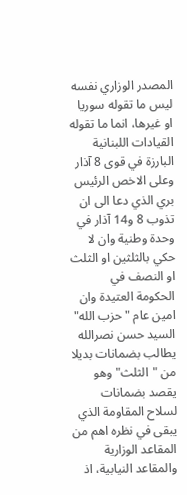المصدر الوزاري نفسه ليس ما تقوله سوريا او غيرها، انما ما تقوله القيادات اللبنانية البارزة في قوى 8 آذار وعلى الاخص الرئيس بري الذي دعا الى ان تذوب 8 و14 آذار في وحدة وطنية وان لا حكي بالثلثين او الثلث او النصف في الحكومة العتيدة وان امين عام "حزب الله" السيد حسن نصرالله يطالب بضمانات بديلا من "الثلث" وهو يقصد بضمانات لسلاح المقاومة الذي يبقى في نظره اهم من المقاعد الوزارية والمقاعد النيابية، اذ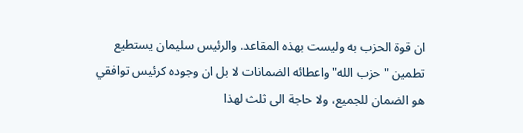ان قوة الحزب به وليست بهذه المقاعد. والرئيس سليمان يستطيع تطمين "حزب الله" واعطائه الضمانات لا بل ان وجوده كرئيس توافقي هو الضمان للجميع، ولا حاجة الى ثلث لهذا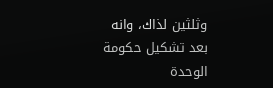وثلثين لذاك، وانه بعد تشكيل حكومة الوحدة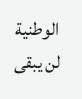الوطنية لن يبقى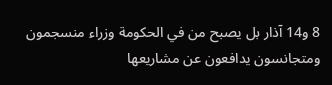8 و14 آذار بل يصبح من في الحكومة وزراء منسجمون ومتجانسون يدافعون عن مشاريعها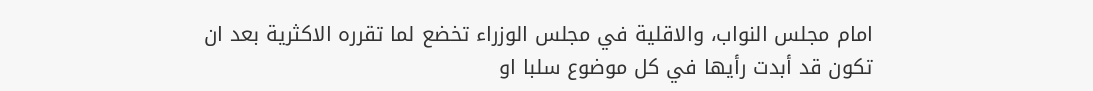امام مجلس النواب، والاقلية في مجلس الوزراء تخضع لما تقرره الاكثرية بعد ان تكون قد أبدت رأيها في كل موضوع سلبا او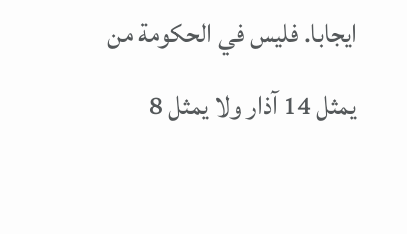ايجابا. فليس في الحكومة من يمثل 14 آذار ولا يمثل 8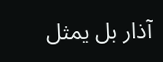آذار بل يمثل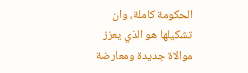الحكومة كاملة، وان تشكيلها هو الذي يعزز موالاة جديدة ومعارضة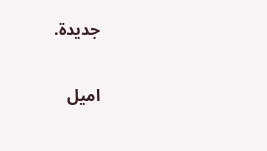جديدة.

اميل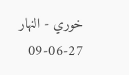خوري - النهار 27-06-09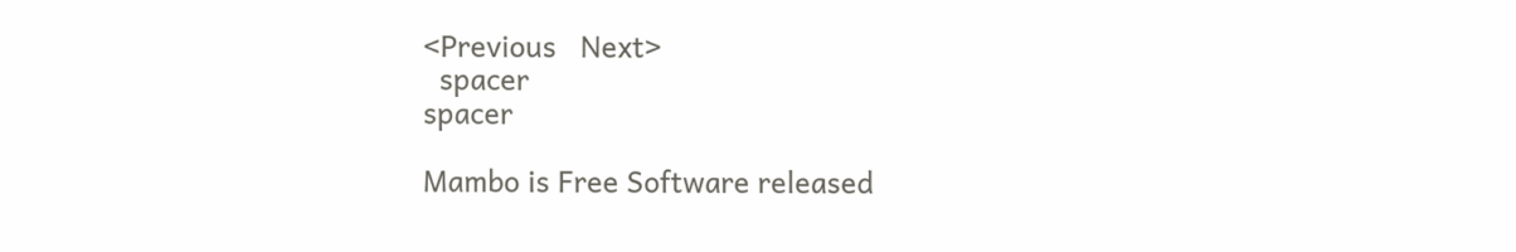<Previous   Next>
  spacer
spacer

Mambo is Free Software released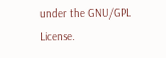under the GNU/GPL License.